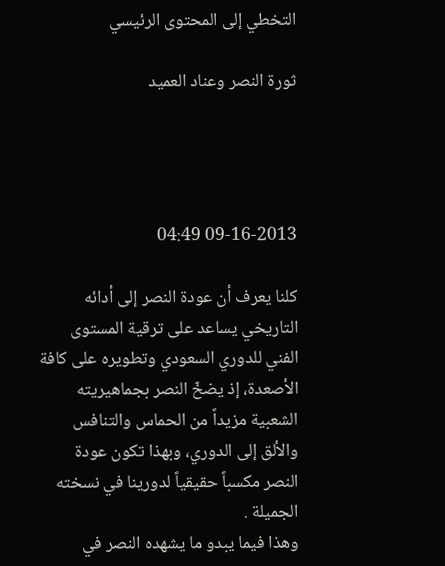التخطي إلى المحتوى الرئيسي

ثورة النصر وعناد العميد




09-16-2013 04:49

كلنا يعرف أن عودة النصر إلى أدائه التاريخي يساعد على ترقية المستوى الفني للدوري السعودي وتطويره على كافة الأصعدة، إذ يضخّ النصر بجماهيريته الشعبية مزيداً من الحماس والتنافس والألق إلى الدوري، وبهذا تكون عودة النصر مكسباً حقيقياً لدورينا في نسخته الجميلة .
وهذا فيما يبدو ما يشهده النصر في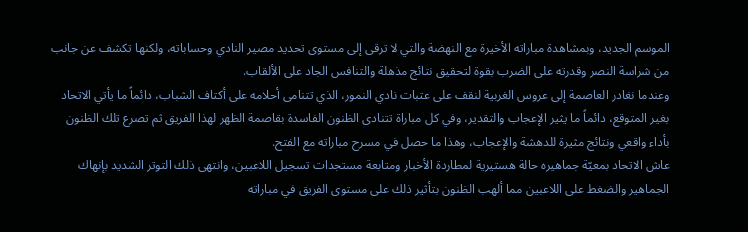الموسم الجديد، وبمشاهدة مباراته الأخيرة مع النهضة والتي لا ترقى إلى مستوى تحديد مصير النادي وحساباته، ولكنها تكشف عن جانب من شراسة النصر وقدرته على الضرب بقوة لتحقيق نتائج مذهلة والتنافس الجاد على الألقاب.
وعندما نغادر العاصمة إلى عروس الغربية لنقف على عتبات نادي النمور، الذي تتنامى أحلامه على أكتاف الشباب، دائماً ما يأتي الاتحاد بغير المتوقع، دائماً ما يثير الإعجاب والتقدير، وفي كل مباراة تتنادى الظنون الفاسدة بقاصمة الظهر لهذا الفريق ثم تصرع تلك الظنون بأداء واقعي ونتائج مثيرة للدهشة والإعجاب، وهذا ما حصل في مسرح مباراته مع الفتح.
عاش الاتحاد بمعيّة جماهيره حالة هستيرية لمطاردة الأخبار ومتابعة مستجدات تسجيل اللاعبين، وانتهى ذلك التوتر الشديد بإنهاك الجماهير والضغط على اللاعبين مما ألهب الظنون بتأثير ذلك على مستوى الفريق في مباراته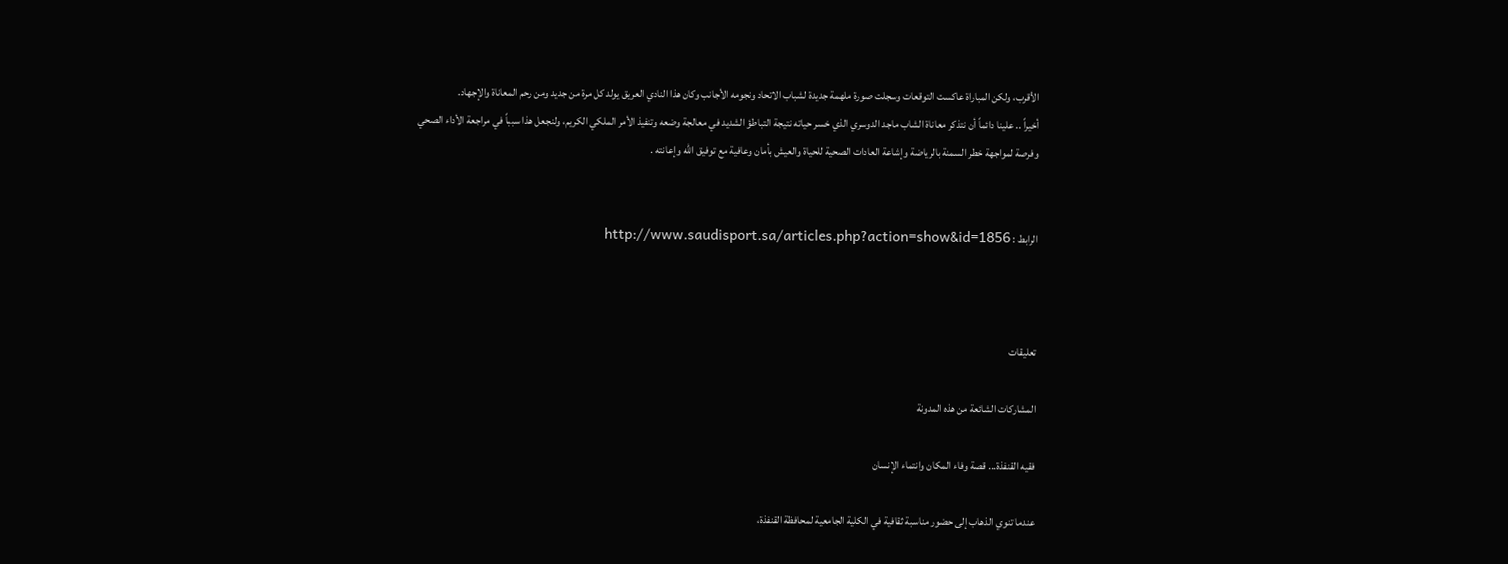الأقرب، ولكن المباراة عاكست التوقعات وسجلت صورة ملهمة جديدة لشباب الاتحاد ونجومه الأجانب وكان هذا النادي العريق يولد كل مرة من جديد ومن رحم المعاناة والإجهاد.
أخيراً .. علينا دائماً أن نتذكر معاناة الشاب ماجد الدوسري الذي خسر حياته نتيجة التباطؤ الشديد في معالجة وضعه وتنفيذ الأمر الملكي الكريم، ولنجعل هذا سبباً في مراجعة الأداء الصحي وفرصة لمواجهة خطر السمنة بالرياضة وإشاعة العادات الصحية للحياة والعيش بأمان وعافية مع توفيق الله وإعانته .


الرابط : http://www.saudisport.sa/articles.php?action=show&id=1856



تعليقات

المشاركات الشائعة من هذه المدونة

فقيه القنفذة... قصة وفاء المكان وانتماء الإنسان

عندما تنوي الذهاب إلى حضور مناسبة ثقافية في الكلية الجامعية لمحافظة القنفذة،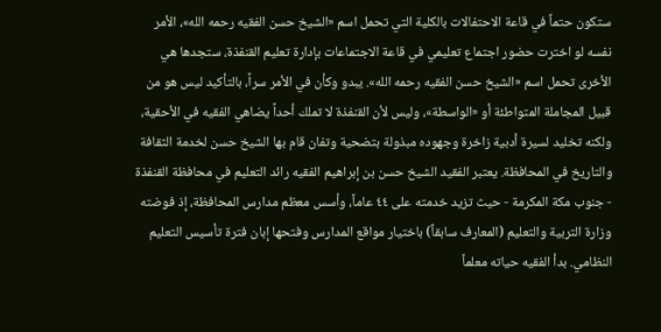ستكون حتماً في قاعة الاحتفالات بالكلية التي تحمل اسم «الشيخ حسن الفقيه رحمه الله»، الأمر نفسه لو اخترت حضور اجتماع تعليمي في قاعة الاجتماعات بإدارة تعليم القنفذة، ستجدها هي الأخرى تحمل اسم «الشيخ حسن الفقيه رحمه الله». يبدو وكأن في الأمر سراً، بالتأكيد ليس هو من قبيل المجاملة المتواطئة أو «الواسطة»، وليس لأن القنفذة لا تملك أحداً يضاهي الفقيه في الأحقية، ولكنه تخليد لسيرة أدبية زاخرة وجهوده مبذولة بتضحية وتفان قام بها الشيخ حسن لخدمة الثقافة والتاريخ في المحافظة. يعتبر الفقيد الشيخ حسن بن إبراهيم الفقيه رائد التعليم في محافظة القنفذة - جنوب مكة المكرمة - حيث تزيد خدمته على ٤٤ عاماً، وأسس معظم مدارس المحافظة، إذ فوضته وزارة التربية والتعليم (المعارف سابقاً) باختيار مواقع المدارس وفتحها إبان فترة تأسيس التعليم النظامي. بدأ الفقيه حياته معلماً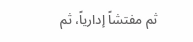ثم مفتشاً إدارياً، ثم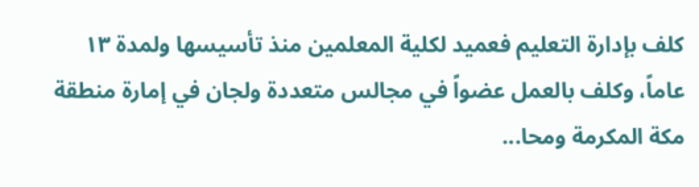كلف بإدارة التعليم فعميد لكلية المعلمين منذ تأسيسها ولمدة ١٣ عاماً، وكلف بالعمل عضواً في مجالس متعددة ولجان في إمارة منطقة مكة المكرمة ومحا...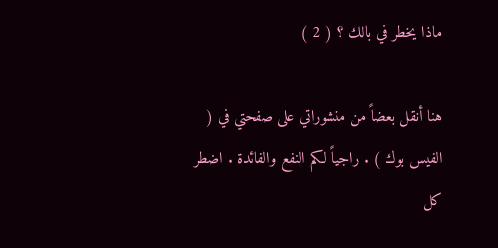ماذا يخطر في بالك ؟ ( 2 )

هنا أنقل بعضاً من منشوراتي على صفحتي في ( الفيس بوك ) . راجياً لكم النفع والفائدة . اضطر كل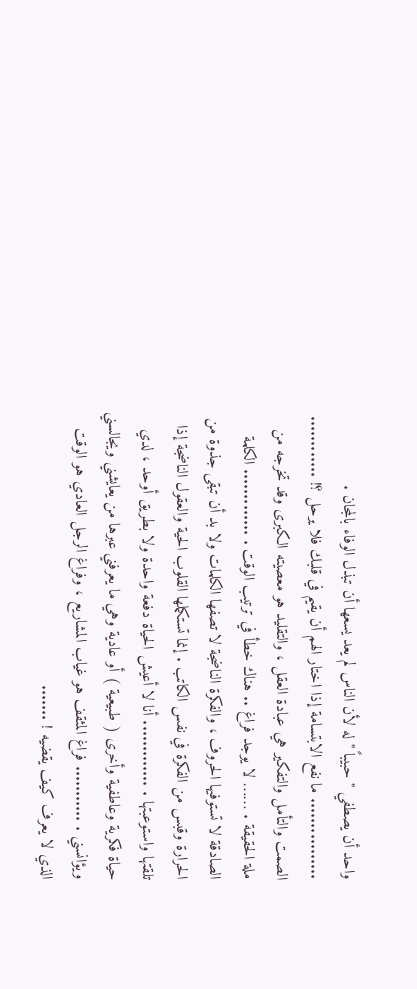واحد أن يصطفي " حبيباً " له لأن الناس لم يعد يسعها أن تبذل الوفاء بالمجان . ................ ما نفع الابتسامة إذا اختار الهم أن يقيم في قلبك فلا يرحل ؟! ............ الصمت والتأمل والتفكير هي عبادة العقل ، والتقليد هو معصيته الكبرى وقد تخرجه من ملة الحقيقة . …… لا يوجد فراغ .. هناك خطأ في ترتيب الوقت . ............. الكلمة الصادقة لا تستوفيها الحروف ، والفكرة الناضجة لا تصفها الكلمات ولا بد أن تبقى جذوة من الحرارة وقبس من الفكرة في نفس الكاتب . إنما تستكملها القلوب الحية والعقول الناضجة إذا تلقتها واستوعبتها . ............. أنا لا أعيش الحياة دفعة واحدة ولا بطريق أوحد ، لدي حياة فكرية وعاطفية وأخرى ( طبيعية ) أو عادية وهي ما يعرفني عبرها من يعايشني ويجالسني ويؤانسني . ........... فراغ المثقف هو غياب المشاريع ، وفراغ الرجل العادي هو الوقت الذي لا يعرف كيف يقضيه ! .......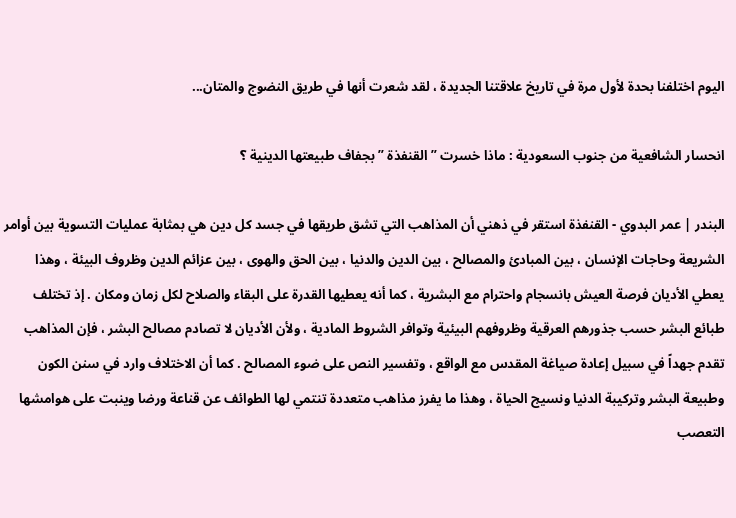اليوم اختلفنا بحدة لأول مرة في تاريخ علاقتنا الجديدة ، لقد شعرت أنها في طريق النضوج والمتان...

انحسار الشافعية من جنوب السعودية : ماذا خسرت ” القنفذة ” بجفاف طبيعتها الدينية ؟

البندر | عمر البدوي - القنفذة استقر في ذهني أن المذاهب التي تشق طريقها في جسد كل دين هي بمثابة عمليات التسوية بين أوامر الشريعة وحاجات الإنسان ، بين المبادئ والمصالح ، بين الدين والدنيا ، بين الحق والهوى ، بين عزائم الدين وظروف البيئة ، وهذا يعطي الأديان فرصة العيش بانسجام واحترام مع البشرية ، كما أنه يعطيها القدرة على البقاء والصلاح لكل زمان ومكان . إذ تختلف طبائع البشر حسب جذورهم العرقية وظروفهم البيئية وتوافر الشروط المادية ، ولأن الأديان لا تصادم مصالح البشر ، فإن المذاهب تقدم جهداً في سبيل إعادة صياغة المقدس مع الواقع ، وتفسير النص على ضوء المصالح . كما أن الاختلاف وارد في سنن الكون وطبيعة البشر وتركيبة الدنيا ونسيج الحياة ، وهذا ما يفرز مذاهب متعددة تنتمي لها الطوائف عن قناعة ورضا وينبت على هوامشها التعصب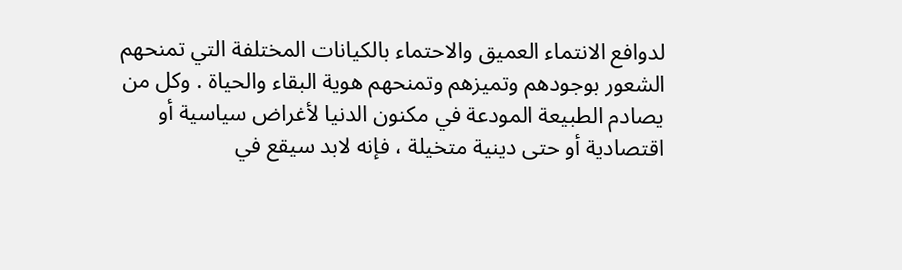لدوافع الانتماء العميق والاحتماء بالكيانات المختلفة التي تمنحهم الشعور بوجودهم وتميزهم وتمنحهم هوية البقاء والحياة . وكل من يصادم الطبيعة المودعة في مكنون الدنيا لأغراض سياسية أو اقتصادية أو حتى دينية متخيلة ، فإنه لابد سيقع في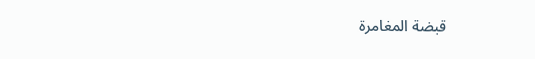قبضة المغامرة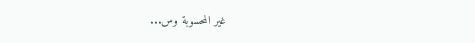غير المحسوبة وس...